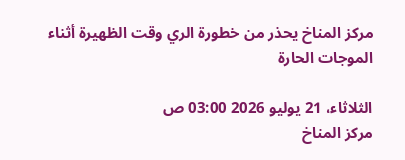مركز المناخ يحذر من خطورة الري وقت الظهيرة أثناء الموجات الحارة

الثلاثاء، 21 يوليو 2026 03:00 ص
مركز المناخ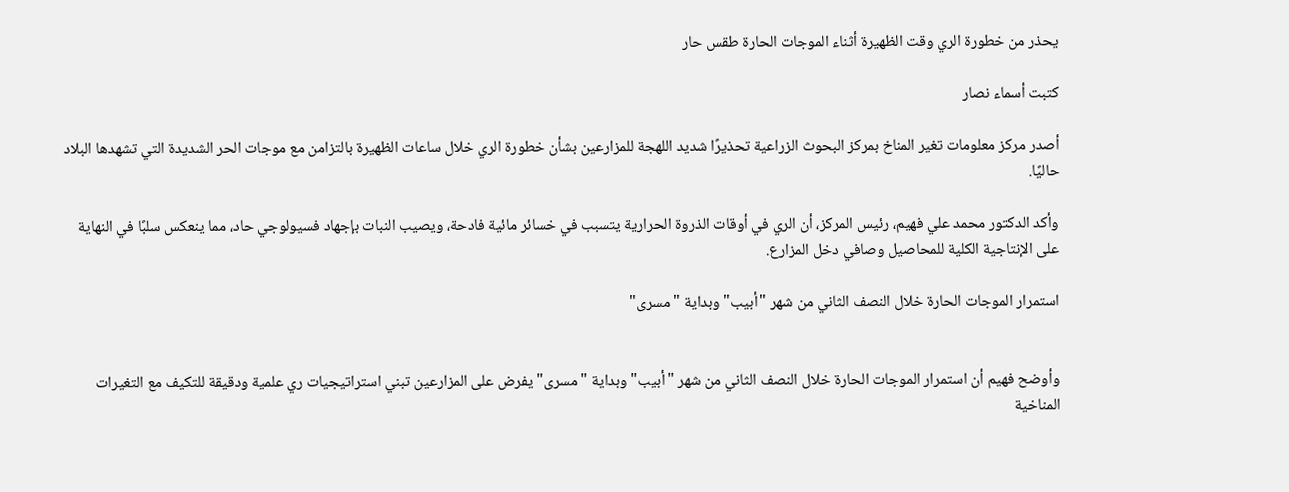يحذر من خطورة الري وقت الظهيرة أثناء الموجات الحارة طقس حار

كتبت أسماء نصار

أصدر مركز معلومات تغير المناخ بمركز البحوث الزراعية تحذيرًا شديد اللهجة للمزارعين بشأن خطورة الري خلال ساعات الظهيرة بالتزامن مع موجات الحر الشديدة التي تشهدها البلاد حاليًا.

وأكد الدكتور محمد علي فهيم، رئيس المركز، أن الري في أوقات الذروة الحرارية يتسبب في خسائر مائية فادحة، ويصيب النبات بإجهاد فسيولوجي حاد، مما ينعكس سلبًا في النهاية على الإنتاجية الكلية للمحاصيل وصافي دخل المزارع.

استمرار الموجات الحارة خلال النصف الثاني من شهر "أبيب" وبداية "مسرى"


وأوضح فهيم أن استمرار الموجات الحارة خلال النصف الثاني من شهر "أبيب" وبداية "مسرى" يفرض على المزارعين تبني استراتيجيات ري علمية ودقيقة للتكيف مع التغيرات المناخية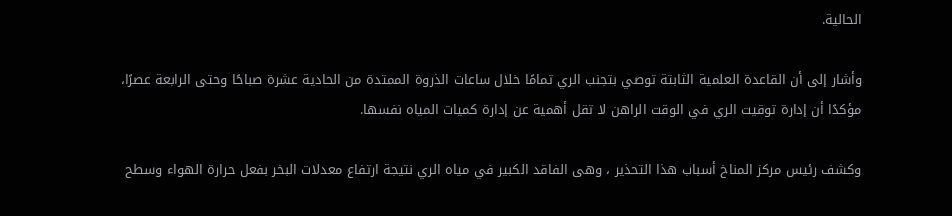الحالية.

وأشار إلى أن القاعدة العلمية الثابتة توصي بتجنب الري تمامًا خلال ساعات الذروة الممتدة من الحادية عشرة صباحًا وحتى الرابعة عصرًا، مؤكدًا أن إدارة توقيت الري في الوقت الراهن لا تقل أهمية عن إدارة كميات المياه نفسها.

وكشف رئيس مركز المناخ أسباب هذا التحذير ، وهى الفاقد الكبير في مياه الري نتيجة ارتفاع معدلات البخر بفعل حرارة الهواء وسطح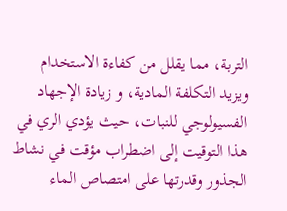التربة، مما يقلل من كفاءة الاستخدام ويزيد التكلفة المادية، و زيادة الإجهاد الفسيولوجي للنبات، حيث يؤدي الري في هذا التوقيت إلى اضطراب مؤقت في نشاط الجذور وقدرتها على امتصاص الماء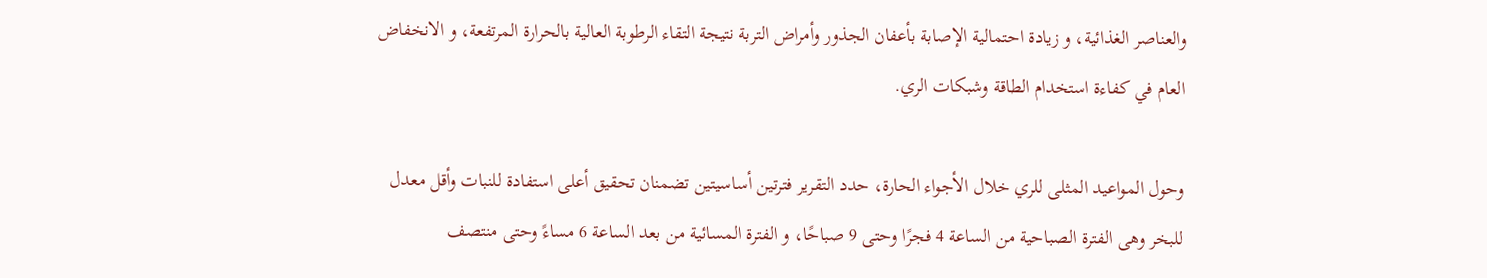والعناصر الغذائية، و زيادة احتمالية الإصابة بأعفان الجذور وأمراض التربة نتيجة التقاء الرطوبة العالية بالحرارة المرتفعة، و الانخفاض العام في كفاءة استخدام الطاقة وشبكات الري.

وحول المواعيد المثلى للري خلال الأجواء الحارة، حدد التقرير فترتين أساسيتين تضمنان تحقيق أعلى استفادة للنبات وأقل معدل للبخر وهى الفترة الصباحية من الساعة 4 فجرًا وحتى 9 صباحًا، و الفترة المسائية من بعد الساعة 6 مساءً وحتى منتصف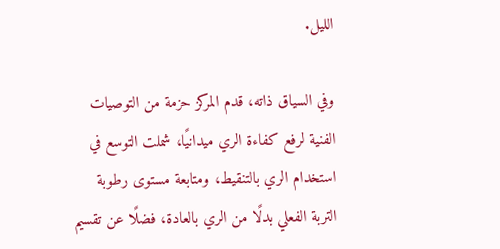الليل.

وفي السياق ذاته، قدم المركز حزمة من التوصيات الفنية لرفع كفاءة الري ميدانيًا، شملت التوسع في استخدام الري بالتنقيط، ومتابعة مستوى رطوبة التربة الفعلي بدلًا من الري بالعادة، فضلًا عن تقسيم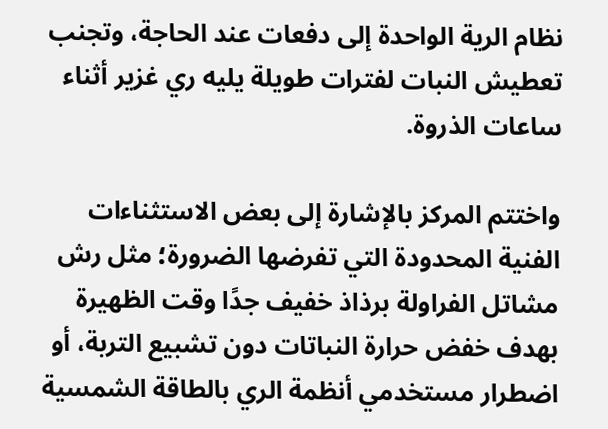نظام الرية الواحدة إلى دفعات عند الحاجة، وتجنب تعطيش النبات لفترات طويلة يليه ري غزير أثناء ساعات الذروة.

واختتم المركز بالإشارة إلى بعض الاستثناءات الفنية المحدودة التي تفرضها الضرورة؛ مثل رش مشاتل الفراولة برذاذ خفيف جدًا وقت الظهيرة بهدف خفض حرارة النباتات دون تشبيع التربة، أو اضطرار مستخدمي أنظمة الري بالطاقة الشمسية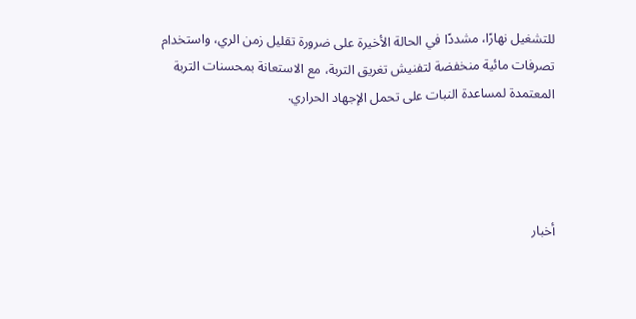للتشغيل نهارًا، مشددًا في الحالة الأخيرة على ضرورة تقليل زمن الري، واستخدام تصرفات مائية منخفضة لتفنيش تغريق التربة، مع الاستعانة بمحسنات التربة المعتمدة لمساعدة النبات على تحمل الإجهاد الحراري.




أخبار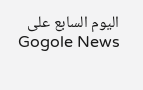اليوم السابع على Gogole News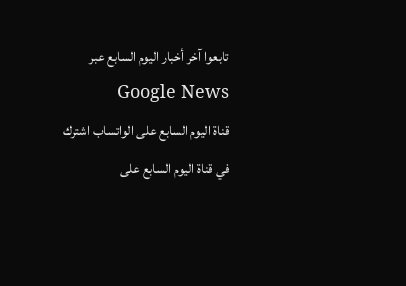تابعوا آخر أخبار اليوم السابع عبر Google News
قناة اليوم السابع على الواتساب اشترك في قناة اليوم السابع على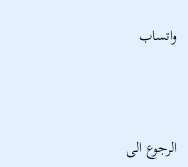واتساب



الرجوع الى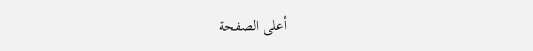أعلى الصفحة